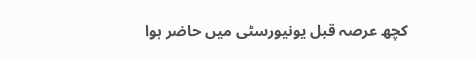کچھ عرصہ قبل یونیورسٹی میں حاضر ہوا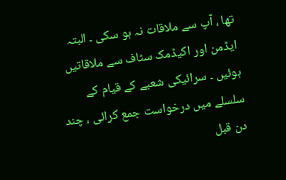تھا ، آپ سے ملاقات نہ ہو سکی ۔ البتہ ایڈمن اور اکیڈمک سٹاف سے ملاقاتیں ہوئیں ۔ سرائیکی شعبے کے قیام کے سلسلے میں درخواست جمع کرائی ، چند دن قبل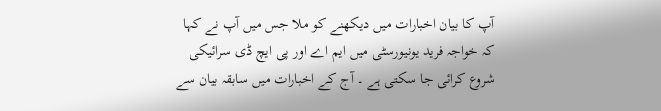آپ کا بیان اخبارات میں دیکھنے کو ملا جس میں آپ نے کہا کہ خواجہ فرید یونیورسٹی میں ایم اے اور پی ایچ ڈی سرائیکی شروع کرائی جا سکتی ہے ۔ آج کے اخبارات میں سابقہ بیان سے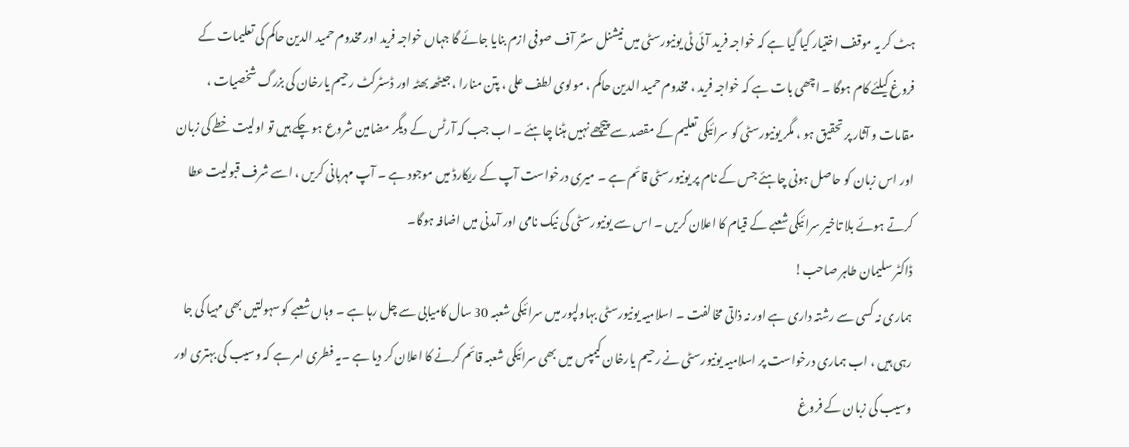ہٹ کر یہ موقف اختیار کیا گیا ہے کہ خواجہ فرید آئی ٹی یونیورسٹی میں نیشنل سنٹر آف صوفی ازم بنایا جائے گا جہاں خواجہ فرید اور مخدوم حمید الدین حاکم کی تعلیمات کے فروغ کیلئے کام ہوگا ۔ اچھی بات ہے کہ خواجہ فرید ، مخدوم حمید الدین حاکم ، مولوی لطف علی ، پتن منارا ، جیٹھہ بھٹہ اور ڈسٹرکٹ رحیم یارخان کی بزرگ شخصیات ، مقامات و آثار پر تحقیق ہو ، مگر یونیورسٹی کو سرائیکی تعلیم کے مقصد سے پیچھے نہیں ہٹنا چاہئے ۔ اب جب کہ آرٹس کے دیگر مضامین شروع ہو چکے ہیں تو اولیت خطے کی زبان اور اس زبان کو حاصل ہونی چاہئے جس کے نام پر یونیورسٹی قائم ہے ۔ میری درخواست آپ کے ریکارڈ میں موجود ہے ۔ آپ مہربانی کریں ، اسے شرف قبولیت عطا کرتے ہوئے بلا تاخیر سرائیکی شعبے کے قیام کا اعلان کریں ۔ اس سے یونیورسٹی کی نیک نامی اور آمدنی میں اضافہ ہوگا۔
ڈاکٹر سلیمان طاہر صاحب!
ہماری نہ کسی سے رشتہ داری ہے اور نہ ذاتی مخالفت ۔ اسلامیہ یونیورسٹی بہاولپور میں سرائیکی شعبہ 30 سال کامیابی سے چل رہا ہے ۔ وہاں شعبے کو سہولتیں بھی مہیا کی جا رہی ہیں ، اب ہماری درخواست پر اسلامیہ یونیورسٹی نے رحیم یارخان کیمپس میں بھی سرائیکی شعبہ قائم کرنے کا اعلان کر دیا ہے ۔یہ فطری امر ہے کہ وسیب کی بہتری اور وسیب کی زبان کے فروغ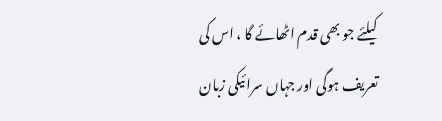کیلئے جو بھی قدم اٹھائے گا ، اس کی تعریف ہوگی اور جہاں سرائیکی زبان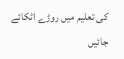کی تعلیم میں روڑے اٹکائے جائیں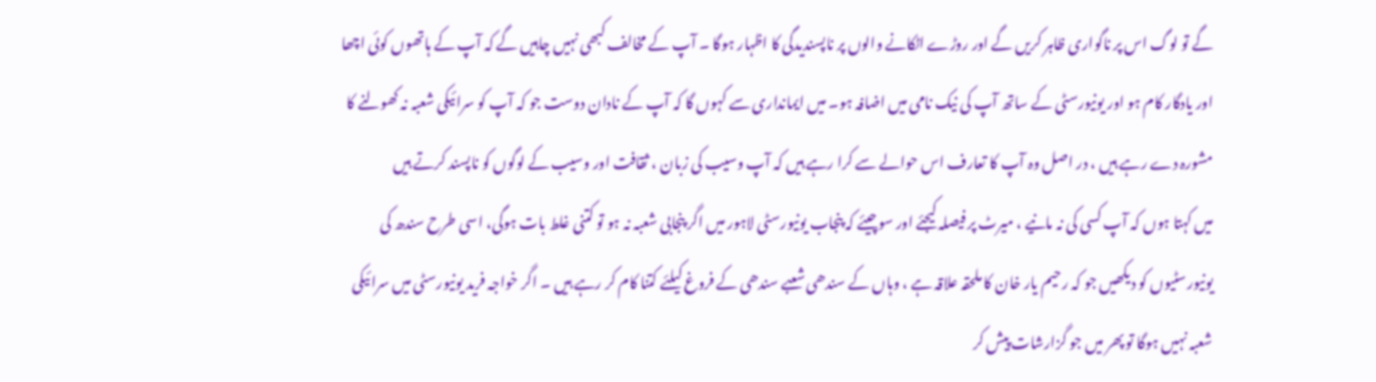گے تو لوگ اس پر ناگواری ظاہر کریں گے اور روڑے اٹکانے والوں پر ناپسندیدگی کا اظہار ہوگا ۔ آپ کے مخالف کبھی نہیں چاہیں گے کہ آپ کے ہاتھوں کوئی اچھا اور یادگار کام ہو اور یونیورسٹی کے ساتھ آپ کی نیک نامی میں اضافہ ہو۔ میں ایمانداری سے کہوں گا کہ آپ کے نادان دوست جو کہ آپ کو سرائیکی شعبہ نہ کھولنے کا مشورہ دے رہے ہیں ، در اصل وہ آپ کا تعارف اس حوالے سے کرا رہے ہیں کہ آپ وسیب کی زبان ، ثقافت اور وسیب کے لوگوں کو ناپسند کرتے ہیں
میں کہتا ہوں کہ آپ کسی کی نہ مانیے ، میرٹ پر فیصلہ کیجئے اور سوچیئے کہ پنجاب یونیورسٹی لاہور میں اگر پنجابی شعبہ نہ ہو تو کتنی غلط بات ہوگی، اسی طرح سندھ کی یونیورسٹیوں کو دیکھیں جو کہ رحیم یار خان کا ملحقہ علاقہ ہے ، وہاں کے سندھی شعبے سندھی کے فروغ کیلئے کتنا کام کر رہے ہیں ۔ اگر خواجہ فرید یونیورسٹی میں سرائیکی شعبہ نہیں ہوگا تو پھر میں جو گزارشات پیش کر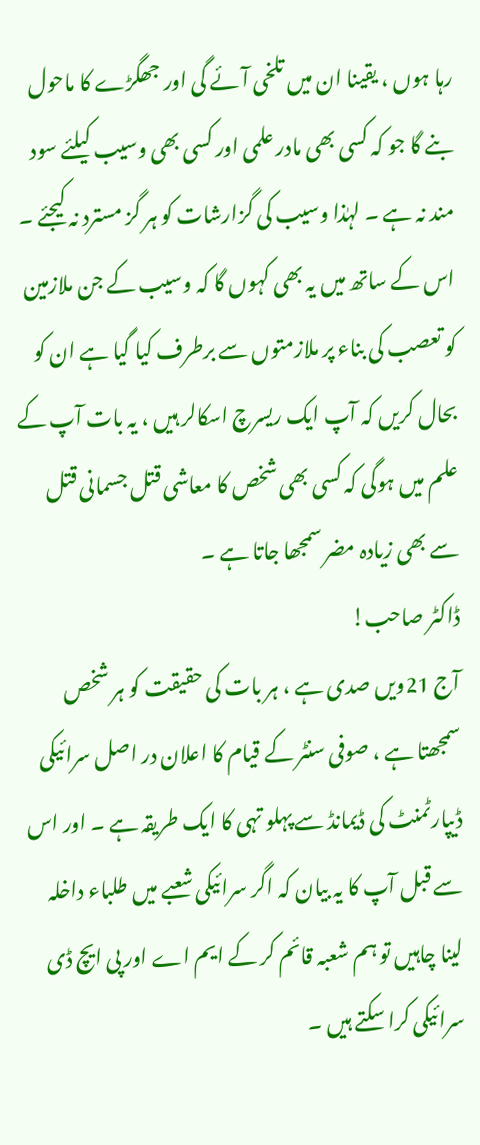رہا ہوں ، یقینا ان میں تلخی آئے گی اور جھگڑے کا ماحول بنے گا جو کہ کسی بھی مادر علمی اور کسی بھی وسیب کیلئے سود مند نہ ہے ۔ لہٰذا وسیب کی گزارشات کو ہر گز مسترد نہ کیجئے ۔ اس کے ساتھ میں یہ بھی کہوں گا کہ وسیب کے جن ملازمین کو تعصب کی بناء پر ملازمتوں سے برطرف کیا گیا ہے ان کو بحال کریں کہ آپ ایک ریسرچ اسکالر ہیں ، یہ بات آپ کے علم میں ہوگی کہ کسی بھی شخص کا معاشی قتل جسمانی قتل سے بھی زیادہ مضر سمجھا جاتا ہے ۔
ڈاکٹر صاحب!
آج 21ویں صدی ہے ، ہر بات کی حقیقت کو ہر شخص سمجھتا ہے ، صوفی سنٹر کے قیام کا اعلان در اصل سرائیکی ڈیپارٹمنٹ کی ڈیمانڈ سے پہلو تہی کا ایک طریقہ ہے ۔ اور اس سے قبل آپ کا یہ بیان کہ اگر سرائیکی شعبے میں طلباء داخلہ لینا چاہیں تو ہم شعبہ قائم کر کے ایم اے اور پی ایچ ڈی سرائیکی کرا سکتے ہیں ۔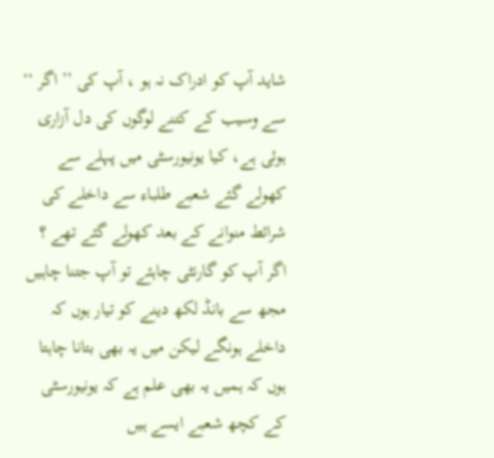شاید آپ کو ادراک نہ ہو ، آپ کی ’’ اگر ‘‘ سے وسیب کے کتنے لوگوں کی دل آزاری ہوئی ہے، کیا یونیورسٹی میں پہلے سے کھولے گئے شعبے طلباء سے داخلے کی شرائط منوانے کے بعد کھولے گئے تھے ؟ اگر آپ کو گارنٹی چاہئے تو آپ جتنا چاہیں مجھ سے بانڈ لکھ دینے کو تیار ہوں کہ داخلے ہونگے لیکن میں یہ بھی بتانا چاہتا ہوں کہ ہمیں یہ بھی علم ہے کہ یونیورسٹی کے کچھ شعبے ایسے ہیں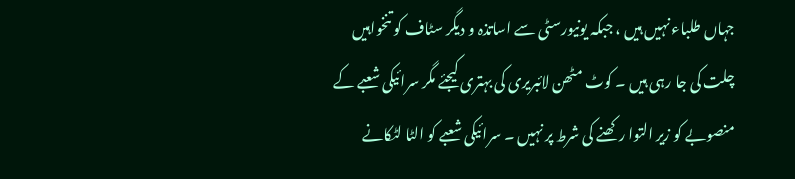جہاں طلباء نہیں ہیں ، جبکہ یونیورسٹی سے اساتذہ و دیگر سٹاف کو تنخواہیں چلت کی جا رہی ہیں ۔ کوٹ مٹھن لائبریری کی بہتری کیجئے مگر سرائیکی شعبے کے منصوبے کو زیر التوا رکھنے کی شرط پر نہیں ۔ سرائیکی شعبے کو الٹا لٹکانے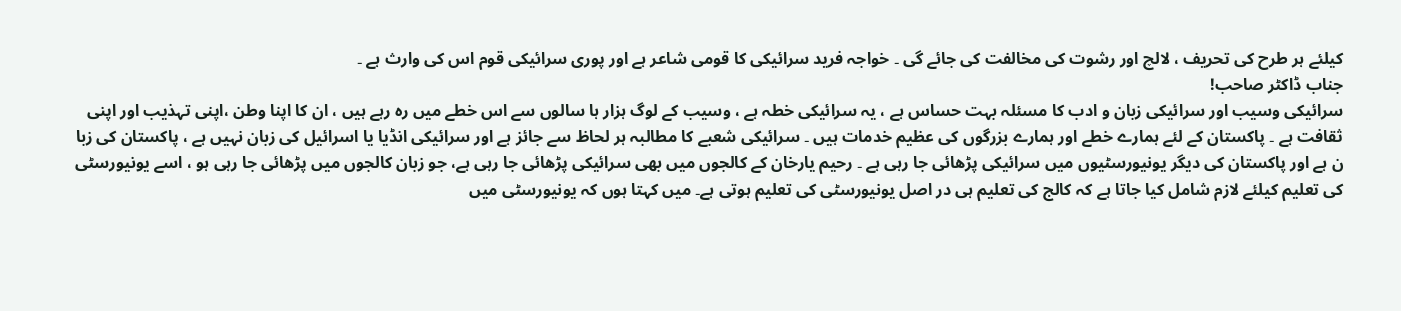کیلئے ہر طرح کی تحریف ، لالچ اور رشوت کی مخالفت کی جائے گی ۔ خواجہ فرید سرائیکی کا قومی شاعر ہے اور پوری سرائیکی قوم اس کی وارث ہے ۔
جناب ڈاکٹر صاحب!
سرائیکی وسیب اور سرائیکی زبان و ادب کا مسئلہ بہت حساس ہے ، یہ سرائیکی خطہ ہے ، وسیب کے لوگ ہزار ہا سالوں سے اس خطے میں رہ رہے ہیں ، ان کا اپنا وطن ،اپنی تہذیب اور اپنی ثقافت ہے ۔ پاکستان کے لئے ہمارے خطے اور ہمارے بزرگوں کی عظیم خدمات ہیں ۔ سرائیکی شعبے کا مطالبہ ہر لحاظ سے جائز ہے اور سرائیکی انڈیا یا اسرائیل کی زبان نہیں ہے ، پاکستان کی زبا ن ہے اور پاکستان کی دیگر یونیورسٹیوں میں سرائیکی پڑھائی جا رہی ہے ۔ رحیم یارخان کے کالجوں میں بھی سرائیکی پڑھائی جا رہی ہے، جو زبان کالجوں میں پڑھائی جا رہی ہو ، اسے یونیورسٹی کی تعلیم کیلئے لازم شامل کیا جاتا ہے کہ کالج کی تعلیم ہی در اصل یونیورسٹی کی تعلیم ہوتی ہے۔ میں کہتا ہوں کہ یونیورسٹی میں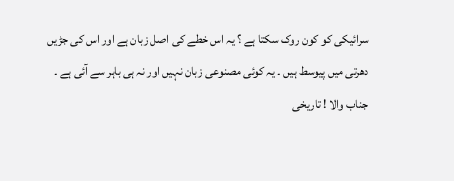سرائیکی کو کون روک سکتا ہے ؟ یہ اس خطے کی اصل زبان ہے اور اس کی جڑیں دھرتی میں پیوسط ہیں ۔ یہ کوئی مصنوعی زبان نہیں اور نہ ہی باہر سے آئی ہے ۔ جناب والا ! تاریخی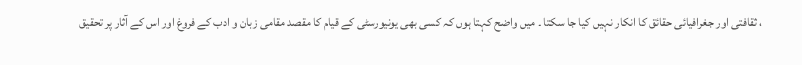، ثقافتی اور جغرافیائی حقائق کا انکار نہیں کیا جا سکتا ۔ میں واضح کہتا ہوں کہ کسی بھی یونیورسٹی کے قیام کا مقصد مقامی زبان و ادب کے فروغ اور اس کے آثار پر تحقیق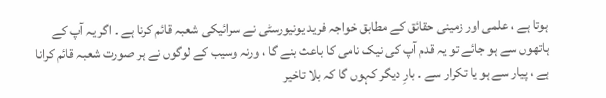ہوتا ہے ، علمی اور زمینی حقائق کے مطابق خواجہ فرید یونیورسٹی نے سرائیکی شعبہ قائم کرنا ہے ۔ اگر یہ آپ کے ہاتھوں سے ہو جائے تو یہ قدم آپ کی نیک نامی کا باعث بنے گا ، ورنہ وسیب کے لوگوں نے ہر صورت شعبہ قائم کرانا ہے ، پیار سے ہو یا تکرار سے ۔ بارِ دیگر کہوں گا کہ بلا تاخیر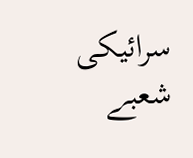سرائیکی شعبے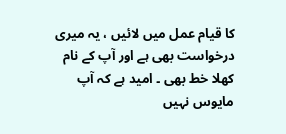کا قیام عمل میں لائیں ، یہ میری درخواست بھی ہے اور آپ کے نام کھلا خط بھی ۔ امید ہے کہ آپ مایوس نہیں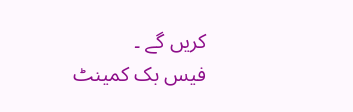کریں گے ۔
فیس بک کمینٹ